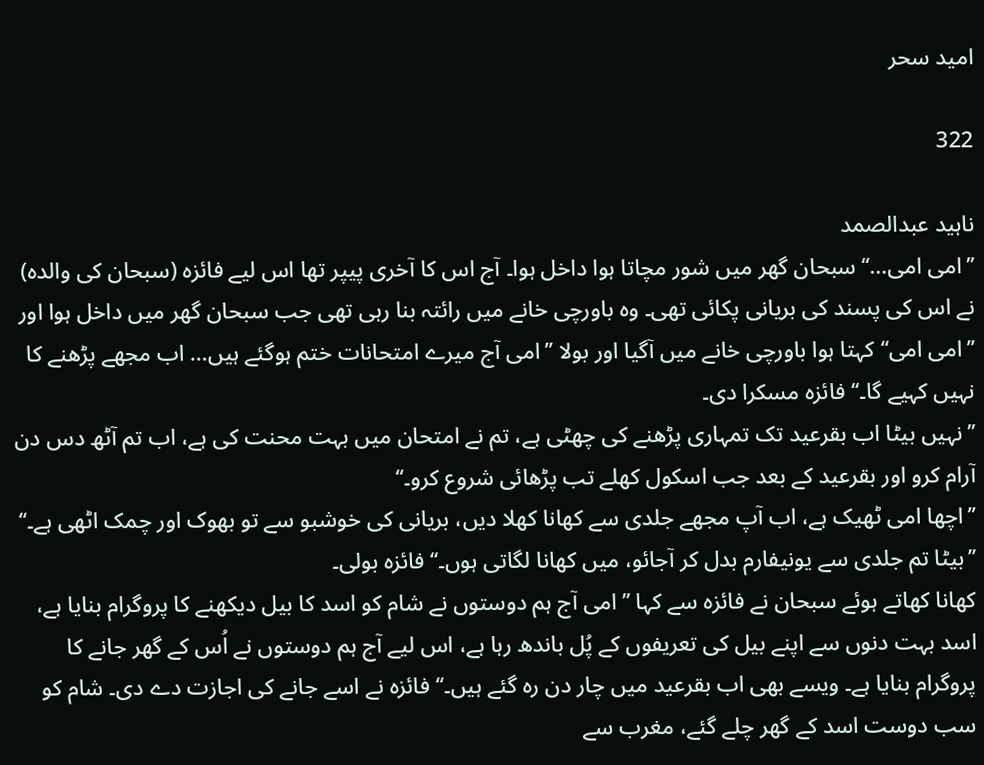امید سحر

322

ناہید عبدالصمد
’’امی امی…‘‘ سبحان گھر میں شور مچاتا ہوا داخل ہوا۔ آج اس کا آخری پیپر تھا اس لیے فائزہ (سبحان کی والدہ) نے اس کی پسند کی بریانی پکائی تھی۔ وہ باورچی خانے میں رائتہ بنا رہی تھی جب سبحان گھر میں داخل ہوا اور ’’امی امی‘‘ کہتا ہوا باورچی خانے میں آگیا اور بولا ’’امی آج میرے امتحانات ختم ہوگئے ہیں… اب مجھے پڑھنے کا نہیں کہیے گا۔‘‘ فائزہ مسکرا دی۔
’’نہیں بیٹا اب بقرعید تک تمہاری پڑھنے کی چھٹی ہے، تم نے امتحان میں بہت محنت کی ہے، اب تم آٹھ دس دن آرام کرو اور بقرعید کے بعد جب اسکول کھلے تب پڑھائی شروع کرو۔‘‘
’’اچھا امی ٹھیک ہے، اب آپ مجھے جلدی سے کھانا کھلا دیں، بریانی کی خوشبو سے تو بھوک اور چمک اٹھی ہے۔‘‘
’’بیٹا تم جلدی سے یونیفارم بدل کر آجائو، میں کھانا لگاتی ہوں۔‘‘ فائزہ بولی۔
کھانا کھاتے ہوئے سبحان نے فائزہ سے کہا ’’امی آج ہم دوستوں نے شام کو اسد کا بیل دیکھنے کا پروگرام بنایا ہے، اسد بہت دنوں سے اپنے بیل کی تعریفوں کے پُل باندھ رہا ہے، اس لیے آج ہم دوستوں نے اُس کے گھر جانے کا پروگرام بنایا ہے۔ ویسے بھی اب بقرعید میں چار دن رہ گئے ہیں۔‘‘ فائزہ نے اسے جانے کی اجازت دے دی۔ شام کو سب دوست اسد کے گھر چلے گئے، مغرب سے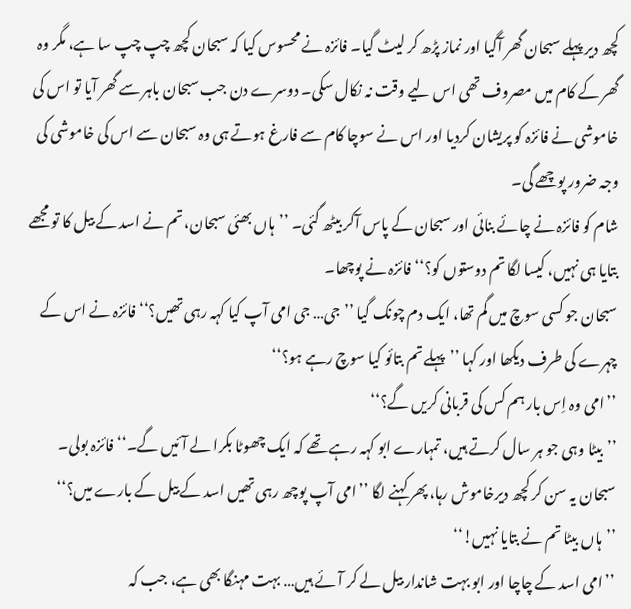کچھ دیر پہلے سبحان گھر آگیا اور نماز پڑھ کر لیٹ گیا۔ فائزہ نے محسوس کیا کہ سبحان کچھ چپ چپ سا ہے، مگر وہ گھر کے کام میں مصروف تھی اس لیے وقت نہ نکال سکی۔ دوسرے دن جب سبحان باہر سے گھر آیا تو اس کی خاموشی نے فائزہ کو پریشان کردیا اور اس نے سوچا کام سے فارغ ہوتے ہی وہ سبحان سے اس کی خاموشی کی وجہ ضرور پوچھے گی۔
شام کو فائزہ نے چائے بنائی اور سبحان کے پاس آکر بیٹھ گئی۔ ’’ہاں بھئی سبحان، تم نے اسد کے بیل کا تو مجھے بتایا ہی نہیں، کیسا لگا تم دوستوں کو؟‘‘ فائزہ نے پوچھا۔
سبحان جو کسی سوچ میں گم تھا، ایک دم چونک گیا ’’جی… جی امی آپ کیا کہہ رہی تھیں؟‘‘ فائزہ نے اس کے چہرے کی طرف دیکھا اور کہا ’’پہلے تم بتائو کیا سوچ رہے ہو؟‘‘
’’امی وہ اِس بار ہم کس کی قربانی کریں گے؟‘‘
’’بیٹا وہی جو ہر سال کرتے ہیں، تمہارے ابو کہہ رہے تھے کہ ایک چھوٹا بکرا لے آئیں گے۔‘‘ فائزہ بولی۔
سبحان یہ سن کر کچھ دیرخاموش رہا، پھر کہنے لگا ’’امی آپ پوچھ رہی تھیں اسد کے بیل کے بارے میں؟‘‘
’’ہاں بیٹا تم نے بتایا نہیں!‘‘
’’امی اسد کے چاچا اور ابو بہت شاندار بیل لے کر آئے ہیں… بہت مہنگا بھی ہے، جب کہ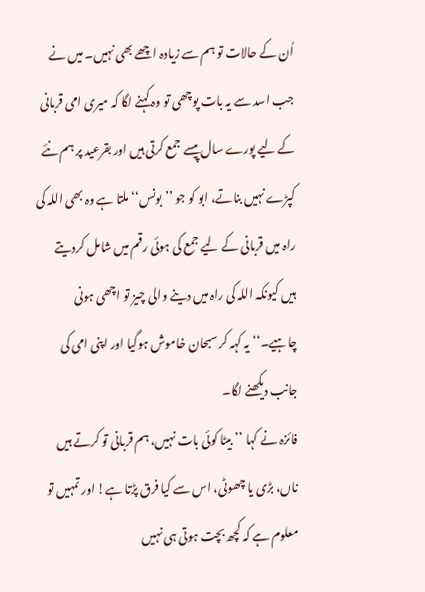اُن کے حالات تو ہم سے زیادہ اچھے بھی نہیں۔ میں نے جب اسد سے یہ بات پوچھی تو وہ کہنے لگا کہ میری امی قربانی کے لیے پورے سال پیسے جمع کرتی ہیں اور بقرعید پر ہم نئے کپڑے نہیں بناتے، ابو کو جو ’’بونس‘‘ ملتا ہے وہ بھی اللہ کی راہ میں قربانی کے لیے جمع کی ہوئی رقم میں شامل کردیتے ہیں کیونکہ اللہ کی راہ میں دینے والی چیز تو اچھی ہونی چاہیے۔‘‘ یہ کہہ کر سبحان خاموش ہوگیا اور اپنی امی کی جانب دیکھنے لگا۔
فائزہ نے کہا ’’بیٹا کوئی بات نہیں، ہم قربانی تو کرتے ہیں ناں، بڑی یا چھوٹی، اس سے کیا فرق پڑتا ہے! اور تمہیں تو معلوم ہے کہ کچھ بچت ہوتی ہی نہیں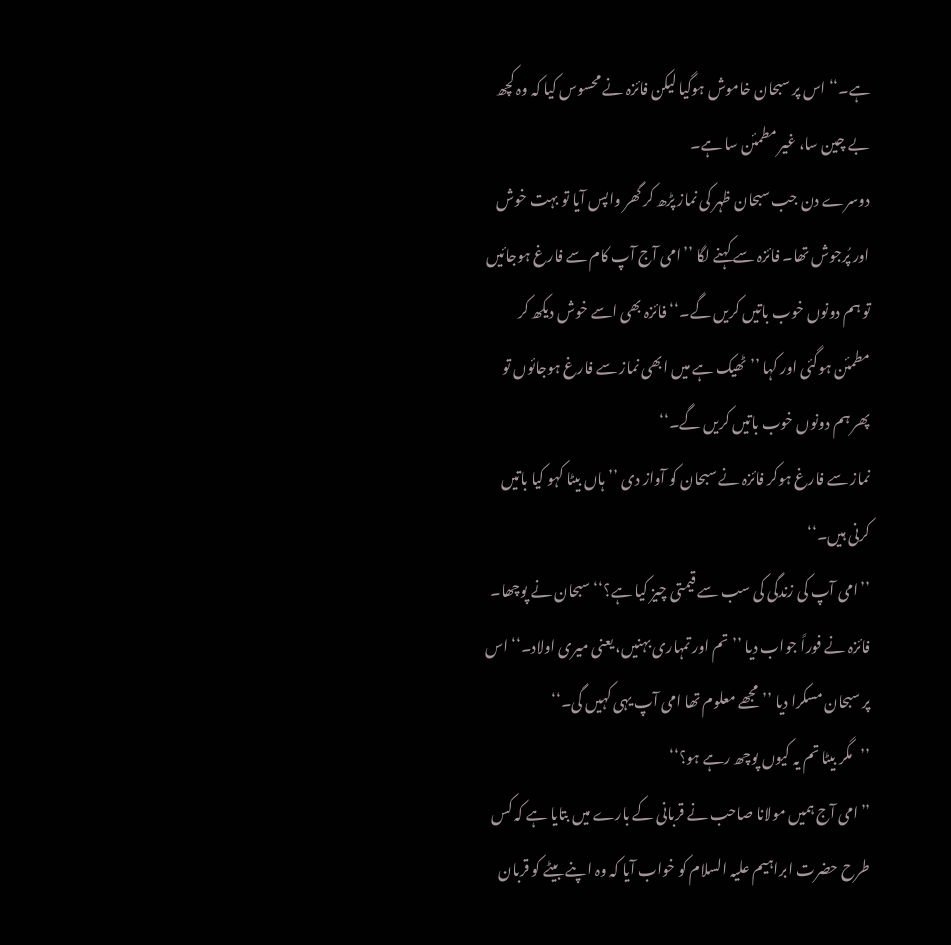ہے۔‘‘ اس پر سبحان خاموش ہوگیا لیکن فائزہ نے محسوس کیا کہ وہ کچھ بے چین سا، غیر مطمئن سا ہے۔
دوسرے دن جب سبحان ظہر کی نماز پڑھ کر گھر واپس آیا تو بہت خوش اور پُرجوش تھا۔ فائزہ سے کہنے لگا ’’امی آج آپ کام سے فارغ ہوجائیں تو ہم دونوں خوب باتیں کریں گے۔‘‘ فائزہ بھی اسے خوش دیکھ کر مطمئن ہوگئی اور کہا ’’ٹھیک ہے میں ابھی نماز سے فارغ ہوجائوں تو پھر ہم دونوں خوب باتیں کریں گے۔‘‘
نماز سے فارغ ہوکر فائزہ نے سبحان کو آواز دی ’’ہاں بیٹا کہو کیا باتیں کرنی ہیں۔‘‘
’’امی آپ کی زندگی کی سب سے قیمتی چیز کیا ہے؟‘‘ سبحان نے پوچھا۔ فائزہ نے فوراً جواب دیا ’’تم اور تمہاری بہنیں، یعنی میری اولاد۔‘‘ اس پر سبحان مسکرا دیا ’’مجھے معلوم تھا امی آپ یہی کہیں گی۔‘‘
’’مگر بیٹا تم یہ کیوں پوچھ رہے ہو؟‘‘
’’امی آج ہمیں مولانا صاحب نے قربانی کے بارے میں بتایا ہے کہ کس طرح حضرت ابراہیم علیہ السلام کو خواب آیا کہ وہ اپنے بیٹے کو قربان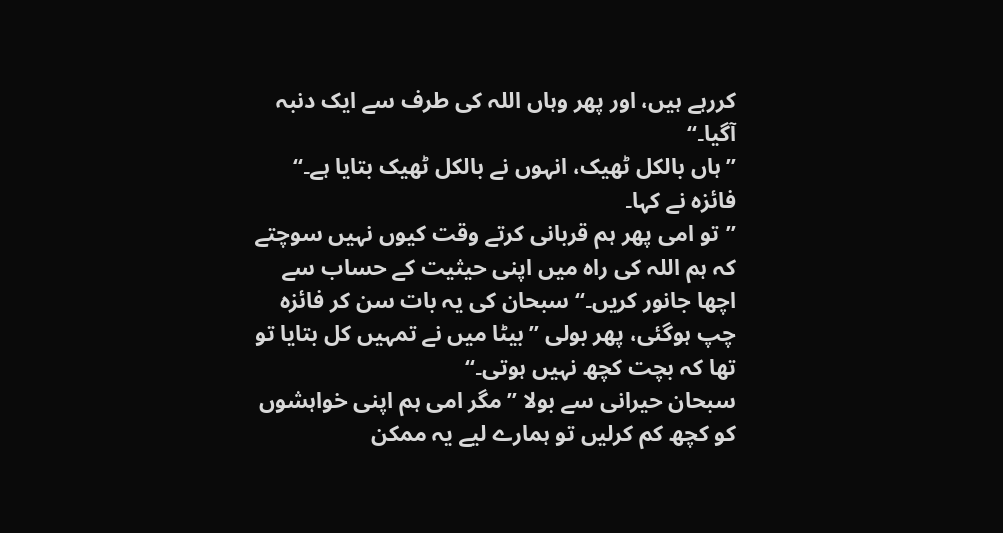کررہے ہیں، اور پھر وہاں اللہ کی طرف سے ایک دنبہ آگیا۔‘‘
’’ہاں بالکل ٹھیک، انہوں نے بالکل ٹھیک بتایا ہے۔‘‘ فائزہ نے کہا۔
’’تو امی پھر ہم قربانی کرتے وقت کیوں نہیں سوچتے کہ ہم اللہ کی راہ میں اپنی حیثیت کے حساب سے اچھا جانور کریں۔‘‘ سبحان کی یہ بات سن کر فائزہ چپ ہوگئی، پھر بولی ’’بیٹا میں نے تمہیں کل بتایا تو تھا کہ بچت کچھ نہیں ہوتی۔‘‘
سبحان حیرانی سے بولا ’’مگر امی ہم اپنی خواہشوں کو کچھ کم کرلیں تو ہمارے لیے یہ ممکن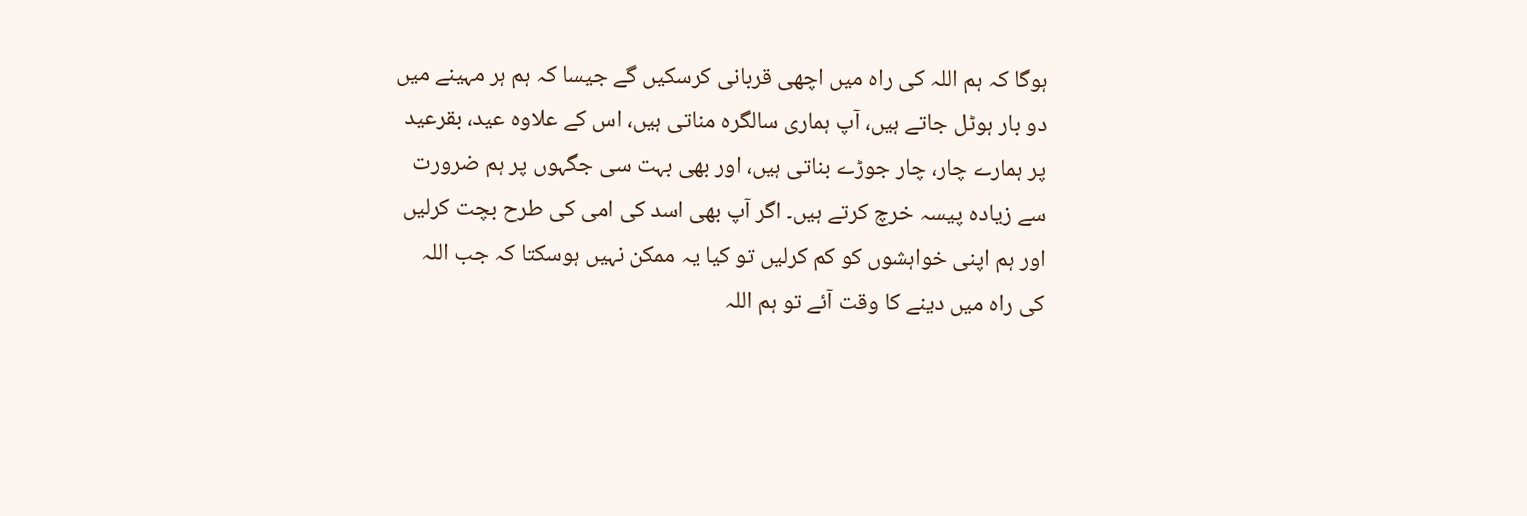ہوگا کہ ہم اللہ کی راہ میں اچھی قربانی کرسکیں گے جیسا کہ ہم ہر مہینے میں دو بار ہوٹل جاتے ہیں، آپ ہماری سالگرہ مناتی ہیں، اس کے علاوہ عید، بقرعید پر ہمارے چار، چار جوڑے بناتی ہیں، اور بھی بہت سی جگہوں پر ہم ضرورت سے زیادہ پیسہ خرچ کرتے ہیں۔ اگر آپ بھی اسد کی امی کی طرح بچت کرلیں اور ہم اپنی خواہشوں کو کم کرلیں تو کیا یہ ممکن نہیں ہوسکتا کہ جب اللہ کی راہ میں دینے کا وقت آئے تو ہم اللہ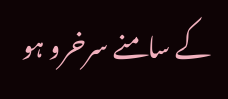کے سامنے سرخرو ہو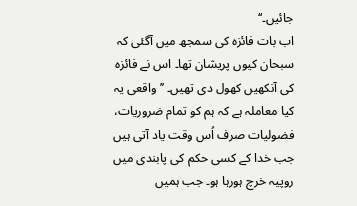جائیں۔‘‘
اب بات فائزہ کی سمجھ میں آگئی کہ سبحان کیوں پریشان تھا۔ اس نے فائزہ کی آنکھیں کھول دی تھیں۔ ’’واقعی یہ کیا معاملہ ہے کہ ہم کو تمام ضروریات، فضولیات صرف اُس وقت یاد آتی ہیں جب خدا کے کسی حکم کی پابندی میں روپیہ خرچ ہورہا ہو۔ جب ہمیں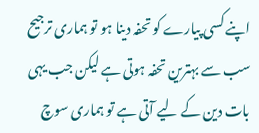اپنے کسی پیارے کو تحفہ دینا ہو تو ہماری ترجیح سب سے بہترین تحفہ ہوتی ہے لیکن جب یہی بات دین کے لیے آتی ہے تو ہماری سوچ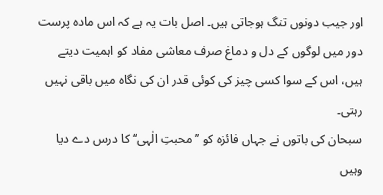اور جیب دونوں تنگ ہوجاتی ہیں۔ اصل بات یہ ہے کہ اس مادہ پرست دور میں لوگوں کے دل و دماغ صرف معاشی مفاد کو اہمیت دیتے ہیں، اس کے سوا کسی چیز کی کوئی قدر ان کی نگاہ میں باقی نہیں رہتی۔
سبحان کی باتوں نے جہاں فائزہ کو ’’محبتِ الٰہی‘‘ کا درس دے دیا وہیں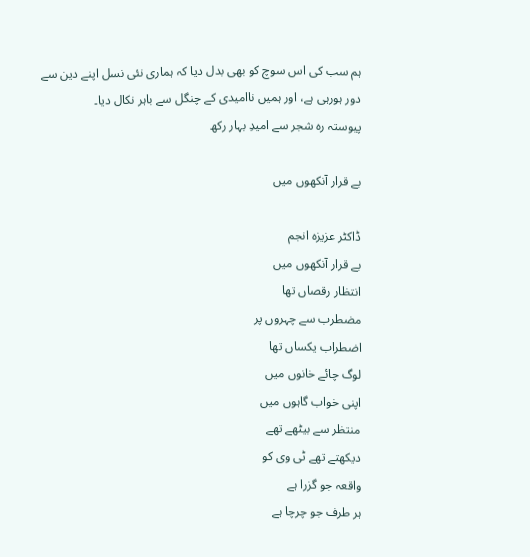ہم سب کی اس سوچ کو بھی بدل دیا کہ ہماری نئی نسل اپنے دین سے دور ہورہی ہے، اور ہمیں ناامیدی کے چنگل سے باہر نکال دیا۔
پیوستہ رہ شجر سے امیدِ بہار رکھ

بے قرار آنکھوں میں

ڈاکٹر عزیزہ انجم
بے قرار آنکھوں میں
انتظار رقصاں تھا
مضطرب سے چہروں پر
اضطراب یکساں تھا
لوگ چائے خانوں میں
اپنی خواب گاہوں میں
منتظر سے بیٹھے تھے
دیکھتے تھے ٹی وی کو
واقعہ جو گزرا ہے
ہر طرف جو چرچا ہے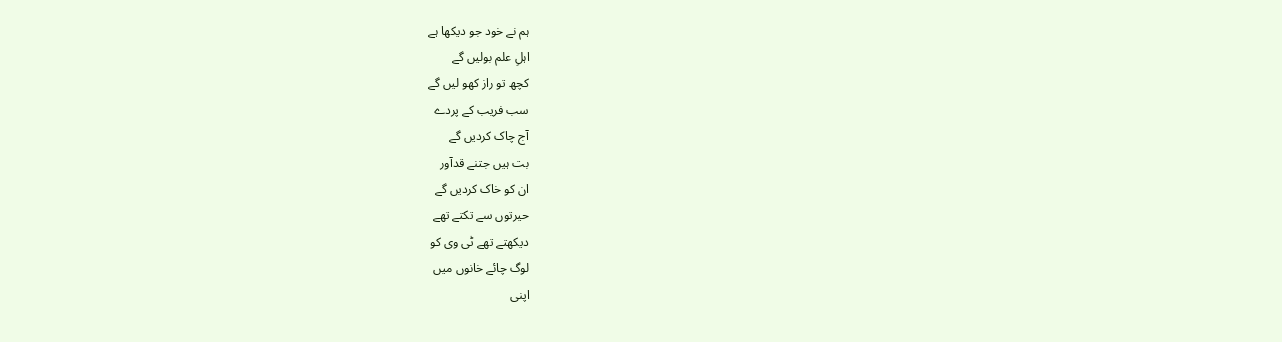ہم نے خود جو دیکھا ہے
اہلِ علم بولیں گے
کچھ تو راز کھو لیں گے
سب فریب کے پردے
آج چاک کردیں گے
بت ہیں جتنے قدآور
ان کو خاک کردیں گے
حیرتوں سے تکتے تھے
دیکھتے تھے ٹی وی کو
لوگ چائے خانوں میں
اپنی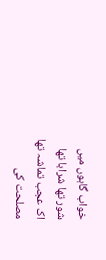خواب گاہوں میں
شور تھا شرابا تھا
اک عجب تماشہ تھا
مصلحت کی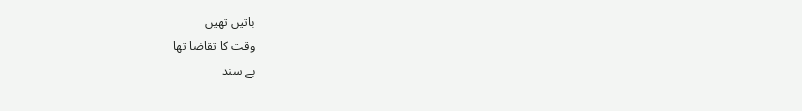باتیں تھیں
وقت کا تقاضا تھا
بے سند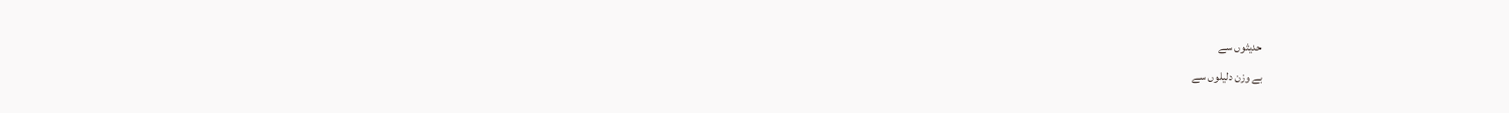حدیثوں سے
بے وزن دلیلوں سے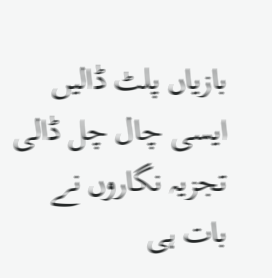بازیاں پلٹ ڈالیں
ایسی چال چل ڈالی
تجزیہ نگاروں نے
بات ہی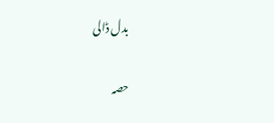بدل ڈالی

حصہ